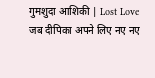गुमशुदा आशिकी | Lost Love
जब दीपिका अपने लिए नए नए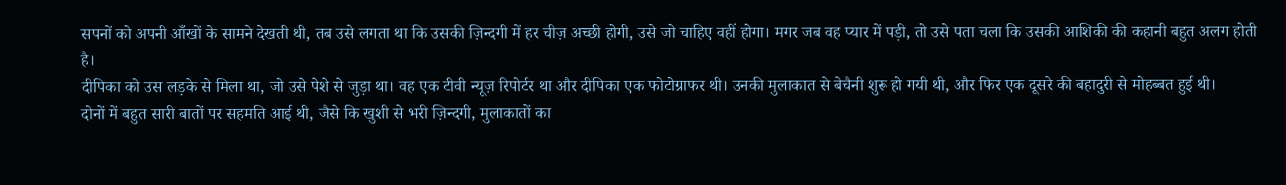सपनों को अपनी आँखों के सामने देखती थी, तब उसे लगता था कि उसकी ज़िन्दगी में हर चीज़ अच्छी होगी, उसे जो चाहिए वहीं होगा। मगर जब वह प्यार में पड़ी, तो उसे पता चला कि उसकी आशिकी की कहानी बहुत अलग होती है।
दीपिका को उस लड़के से मिला था, जो उसे पेशे से जुड़ा था। वह एक टीवी न्यूज़ रिपोर्टर था और दीपिका एक फोटोग्राफर थी। उनकी मुलाकात से बेचैनी शुरू हो गयी थी, और फिर एक दूसरे की बहादुरी से मोहब्बत हुई थी।
दोनों में बहुत सारी बातों पर सहमति आई थी, जैसे कि खुशी से भरी ज़िन्दगी, मुलाकातों का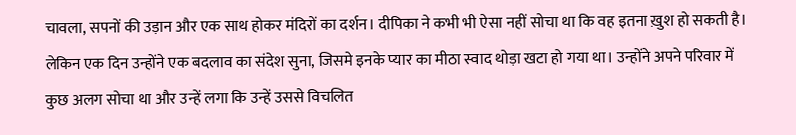चावला, सपनों की उड़ान और एक साथ होकर मंदिरों का दर्शन। दीपिका ने कभी भी ऐसा नहीं सोचा था कि वह इतना ख़ुश हो सकती है।
लेकिन एक दिन उन्होंने एक बदलाव का संदेश सुना, जिसमे इनके प्यार का मीठा स्वाद थोड़ा खटा हो गया था। उन्होंने अपने परिवार में कुछ अलग सोचा था और उन्हें लगा कि उन्हें उससे विचलित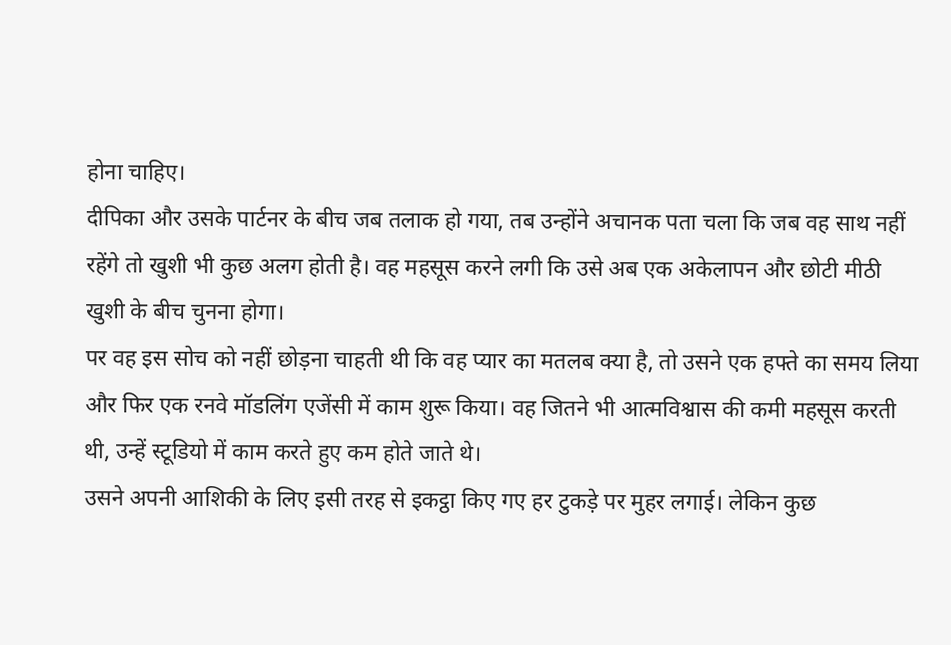होना चाहिए।
दीपिका और उसके पार्टनर के बीच जब तलाक हो गया, तब उन्होंने अचानक पता चला कि जब वह साथ नहीं रहेंगे तो खुशी भी कुछ अलग होती है। वह महसूस करने लगी कि उसे अब एक अकेलापन और छोटी मीठी खुशी के बीच चुनना होगा।
पर वह इस सोच को नहीं छोड़ना चाहती थी कि वह प्यार का मतलब क्या है, तो उसने एक हफ्ते का समय लिया और फिर एक रनवे मॉडलिंग एजेंसी में काम शुरू किया। वह जितने भी आत्मविश्वास की कमी महसूस करती थी, उन्हें स्टूडियो में काम करते हुए कम होते जाते थे।
उसने अपनी आशिकी के लिए इसी तरह से इकट्ठा किए गए हर टुकड़े पर मुहर लगाई। लेकिन कुछ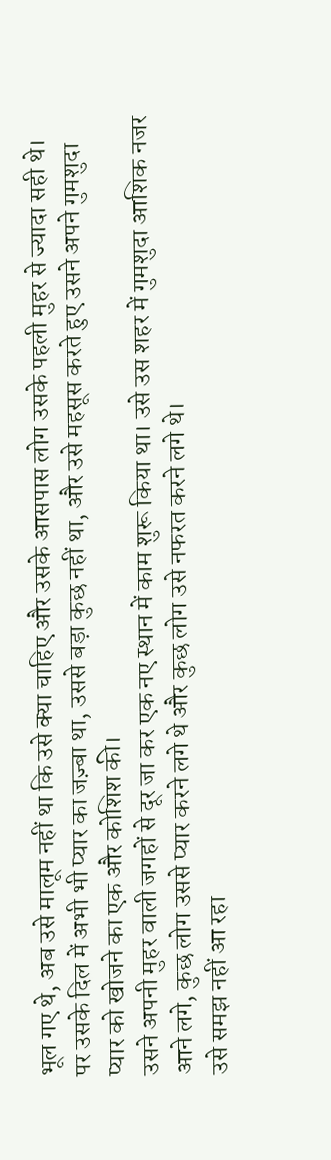भूल गए थे, अब उसे मालूम नहीं था कि उसे क्या चाहिए और उसके आसपास लोग उसके पहली मुहर से ज्यादा सही थे।
पर उसके दिल में अभी भी प्यार का जज़्बा था, उससे बड़ा कुछ नहीं था, और उसे महसूस करते हुए उसने अपने गुमशुदा प्यार को खोजने का एक और कोशिश की।
उसने अपनी मुहर वाली जगहों से दूर जा कर एक नए स्थान में काम शुरू किया था। उसे उस शहर में गुमशुदा आशिक नजर आने लगे, कुछ लोग उससे प्यार करने लगे थे और कुछ लोग उसे नफरत करने लगे थे।
उसे समझ नहीं आ रहा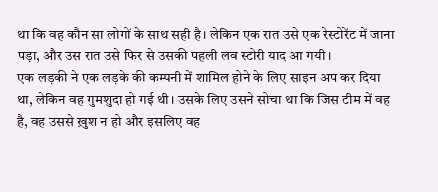था कि वह कौन सा लोगों के साथ सही है। लेकिन एक रात उसे एक रेस्टोरेंट में जाना पड़ा, और उस रात उसे फिर से उसकी पहली लव स्टोरी याद आ गयी।
एक लड़की ने एक लड़के की कम्पनी में शामिल होने के लिए साइन अप कर दिया था, लेकिन वह गुमशुदा हो गई थी। उसके लिए उसने सोचा था कि जिस टीम में वह है, वह उससे ख़ुश न हो और इसलिए वह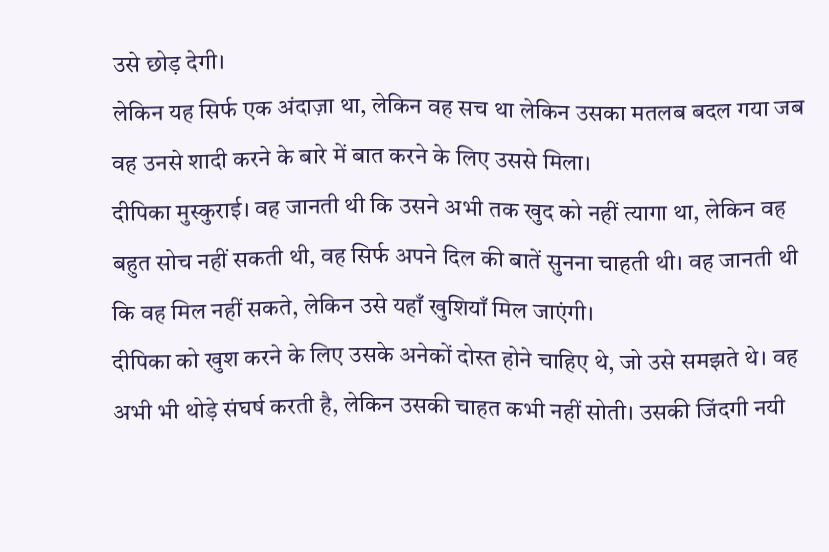उसे छोड़ देगी।
लेकिन यह सिर्फ एक अंदाज़ा था, लेकिन वह सच था लेकिन उसका मतलब बदल गया जब वह उनसे शादी करने के बारे में बात करने के लिए उससे मिला।
दीपिका मुस्कुराई। वह जानती थी कि उसने अभी तक खुद को नहीं त्यागा था, लेकिन वह बहुत सोच नहीं सकती थी, वह सिर्फ अपने दिल की बातें सुनना चाहती थी। वह जानती थी कि वह मिल नहीं सकते, लेकिन उसे यहाँ खुशियाँ मिल जाएंगी।
दीपिका को खुश करने के लिए उसके अनेकों दोस्त होने चाहिए थे, जो उसे समझते थे। वह अभी भी थोड़े संघर्ष करती है, लेकिन उसकी चाहत कभी नहीं सोती। उसकी जिंदगी नयी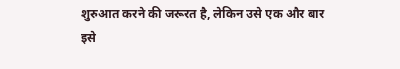शुरुआत करने की जरूरत है, लेकिन उसे एक और बार इसे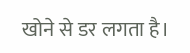खोने से डर लगता है।